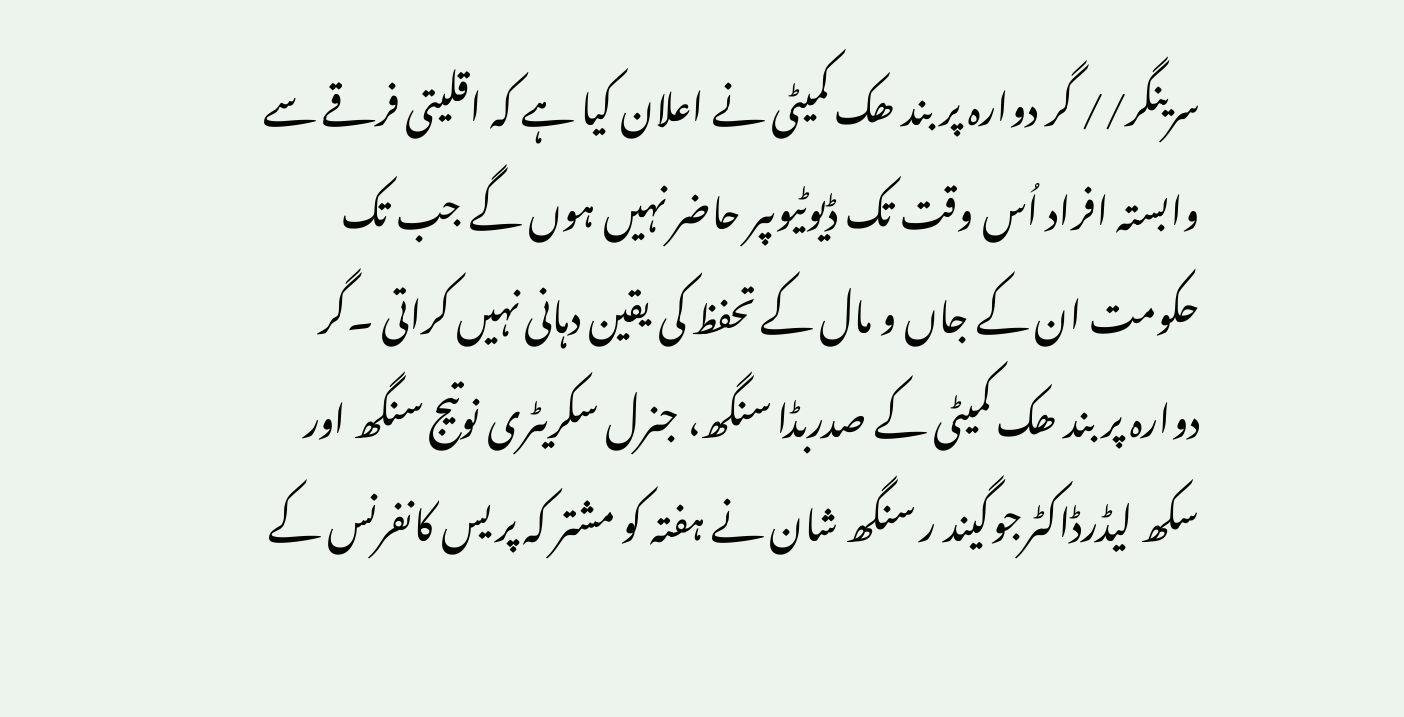سرینگر// گر دوارہ پر بند ھک کمیٹی نے اعلان کیا ہے کہ اقلیتی فرقے سے وابستہ افراد اُس وقت تک ڈیوٹیوںپر حاضر نہیں ہوں گے جب تک حکومت ان کے جاں و مال کے تحفظ کی یقین دہانی نہیں کراتی ۔گر دوارہ پر بند ھک کمیٹی کے صدربڈا سنگھ، جنرل سکریٹری نوتیج سنگھ اور سکھ لیڈرڈاکٹرجوگیند ر سنگھ شان نے ہفتہ کو مشتر کہ پر یس کانفرنس کے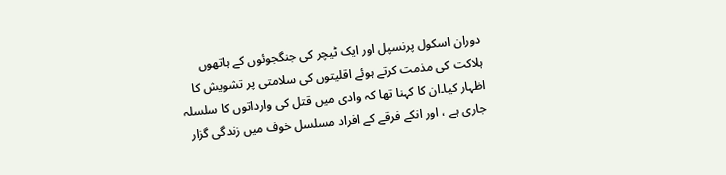دوران اسکول پرنسپل اور ایک ٹیچر کی جنگجوئوں کے ہاتھوں ہلاکت کی مذمت کرتے ہوئے اقلیتوں کی سلامتی پر تشویش کا اظہار کیا۔ان کا کہنا تھا کہ وادی میں قتل کی وارداتوں کا سلسلہ جاری ہے ، اور انکے فرقے کے افراد مسلسل خوف میں زندگی گزار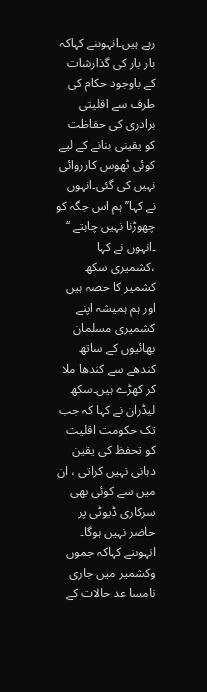رہے ہیں۔انہوںنے کہاکہ بار بار کی گذارشات کے باوجود حکام کی طرف سے اقلیتی برادری کی حفاظت کو یقینی بنانے کے لیے کوئی ٹھوس کارروائی نہیں کی گئی۔انہوں نے کہا’’ ہم اس جگہ کو چھوڑنا نہیں چاہتے ‘‘ ۔انہوں نے کہا ،کشمیری سکھ کشمیر کا حصہ ہیں اور ہم ہمیشہ اپنے کشمیری مسلمان بھائیوں کے ساتھ کندھے سے کندھا ملا کر کھڑے ہیں۔سکھ لیڈران نے کہا کہ جب تک حکومت اقلیت کو تحفظ کی یقین دہانی نہیں کراتی ، ان میں سے کوئی بھی سرکاری ڈیوٹی پر حاضر نہیں ہوگا۔ انہوںنے کہاکہ جموں وکشمیر میں جاری نامسا عد حالات کے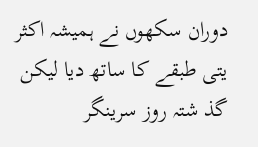دوران سکھوں نے ہمیشہ اکثر یتی طبقے کا ساتھ دیا لیکن گذ شتہ روز سرینگر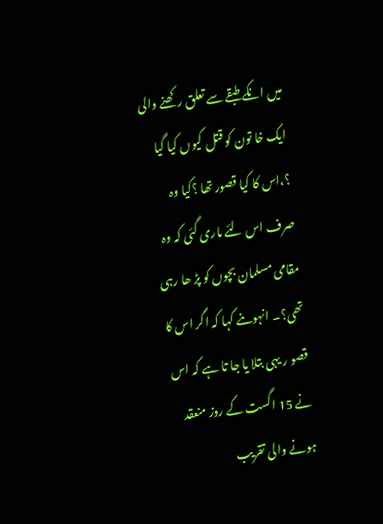میں انکے طبقے سے تعلق رکھنے والی ایک خا تون کو قتل کیوں کیا گیا ؟،اس کا کیا قصور تھا ؟کیا وہ صرف اس لئے ماری گئی کہ وہ مقامی مسلمان بچوں کو پڑ ھا رہی تھی؟۔ انہوںنے کہا کہ اگر اس کا قصو ر یہی بتلا یا جا تا ہے کہ اس نے 15 اگست کے روز منعقد ہونے والی تقریب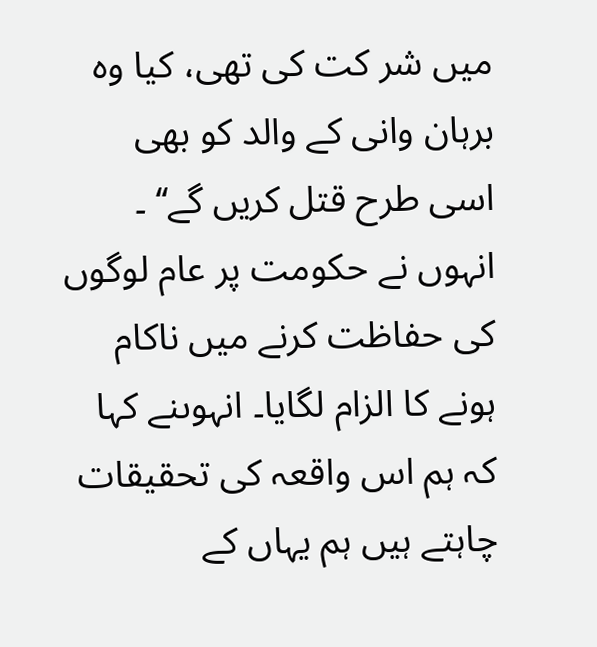میں شر کت کی تھی، کیا وہ برہان وانی کے والد کو بھی اسی طرح قتل کریں گے‘‘ ۔ انہوں نے حکومت پر عام لوگوں کی حفاظت کرنے میں ناکام ہونے کا الزام لگایا۔ انہوںنے کہا کہ ہم اس واقعہ کی تحقیقات چاہتے ہیں ہم یہاں کے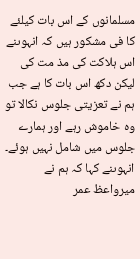مسلمانوں کے اس بات کیلئے کا فی مشکور ہیں کہ انہوںنے اس ہلاکت کی مذ مت کی لیکن دکھ اس بات کا ہے جب ہم نے تعزیتی جلوس نکالا تو وہ خاموش رہے اور ہمارے جلوس میں شامل نہیں ہوئے۔ انہوںنے کہا کہ ہم نے میرواعظ عمر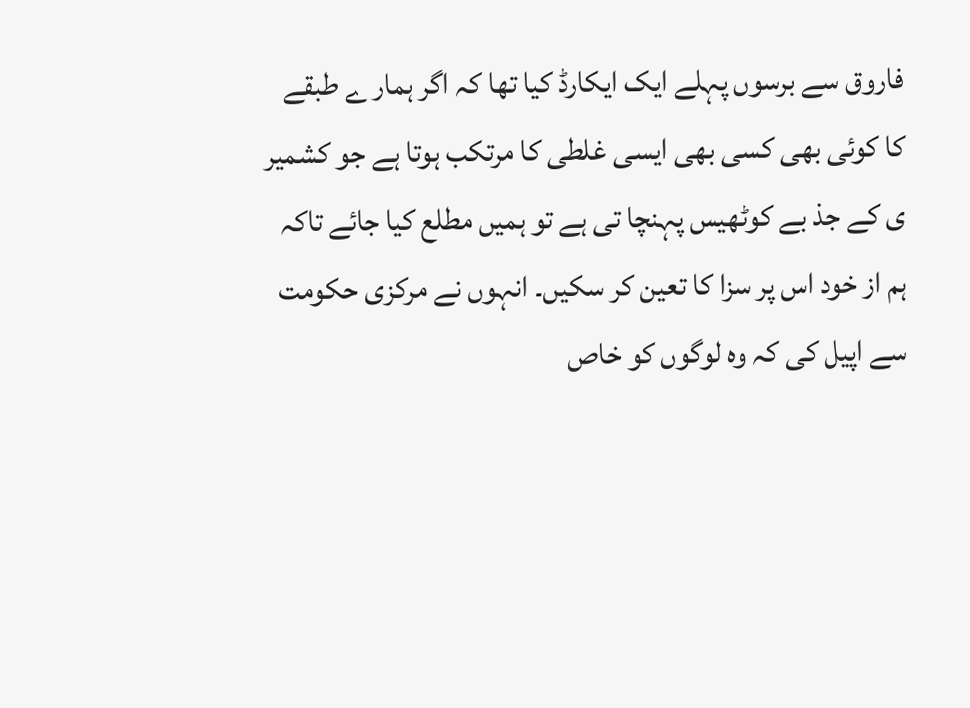فاروق سے برسوں پہلے ایک ایکارڈ کیا تھا کہ اگر ہمار ے طبقے کا کوئی بھی کسی بھی ایسی غلطی کا مرتکب ہوتا ہے جو کشمیر ی کے جذ بے کوٹھیس پہنچا تی ہے تو ہمیں مطلع کیا جائے تاکہ ہم از خود اس پر سزا کا تعین کر سکیں۔ انہوں نے مرکزی حکومت سے اپیل کی کہ وہ لوگوں کو خاص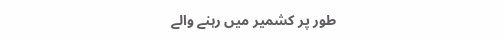طور پر کشمیر میں رہنے والے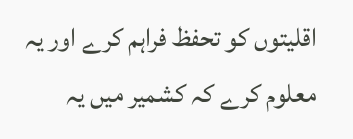اقلیتوں کو تحفظ فراہم کرے اور یہ معلوم کرے کہ کشمیر میں یہ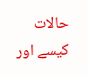حالات کیسے اور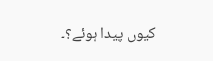کیوں پیدا ہوئے؟۔